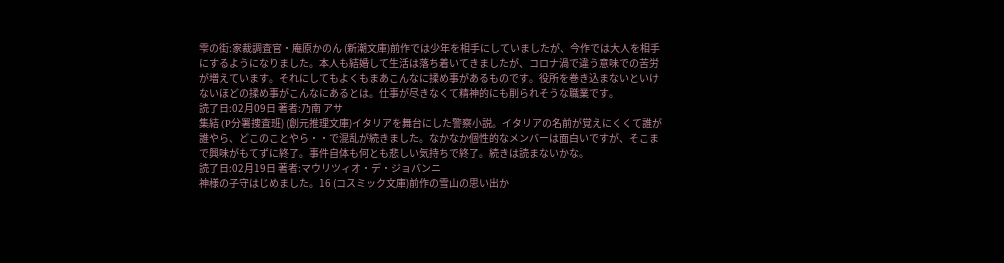雫の街:家裁調査官・庵原かのん (新潮文庫)前作では少年を相手にしていましたが、今作では大人を相手にするようになりました。本人も結婚して生活は落ち着いてきましたが、コロナ渦で違う意味での苦労が増えています。それにしてもよくもまあこんなに揉め事があるものです。役所を巻き込まないといけないほどの揉め事がこんなにあるとは。仕事が尽きなくて精神的にも削られそうな職業です。
読了日:02月09日 著者:乃南 アサ
集結 (P分署捜査班) (創元推理文庫)イタリアを舞台にした警察小説。イタリアの名前が覚えにくくて誰が誰やら、どこのことやら・・で混乱が続きました。なかなか個性的なメンバーは面白いですが、そこまで興味がもてずに終了。事件自体も何とも悲しい気持ちで終了。続きは読まないかな。
読了日:02月19日 著者:マウリツィオ・デ・ジョバンニ
神様の子守はじめました。16 (コスミック文庫)前作の雪山の思い出か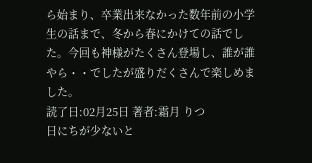ら始まり、卒業出来なかった数年前の小学生の話まで、冬から春にかけての話でした。今回も神様がたくさん登場し、誰が誰やら・・でしたが盛りだくさんで楽しめました。
読了日:02月25日 著者:霜月 りつ
日にちが少ないと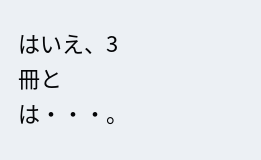はいえ、3冊とは・・・。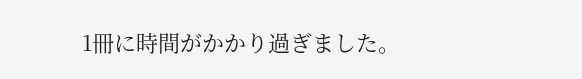1冊に時間がかかり過ぎました。